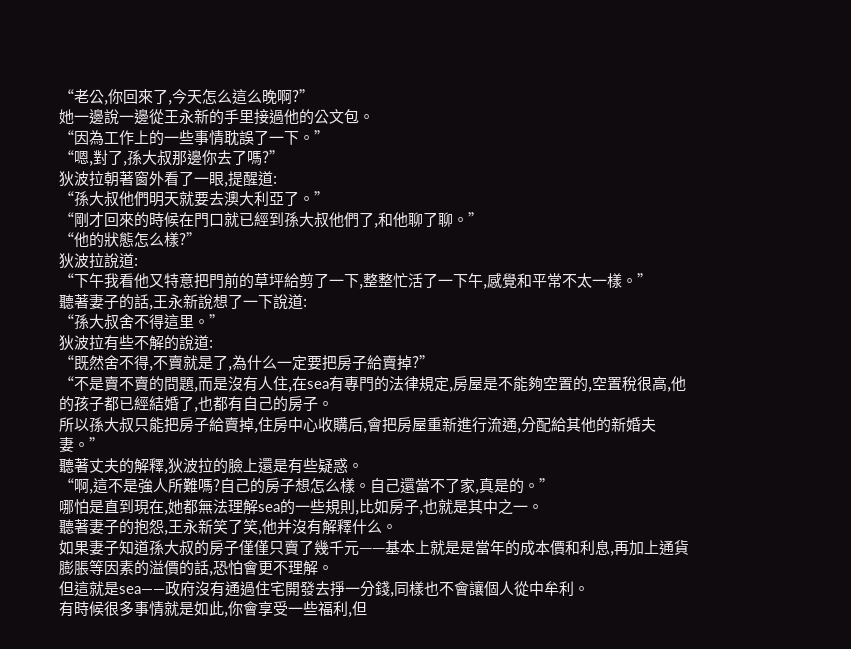“老公,你回來了,今天怎么這么晚啊?”
她一邊說一邊從王永新的手里接過他的公文包。
“因為工作上的一些事情耽誤了一下。”
“嗯,對了,孫大叔那邊你去了嗎?”
狄波拉朝著窗外看了一眼,提醒道:
“孫大叔他們明天就要去澳大利亞了。”
“剛才回來的時候在門口就已經到孫大叔他們了,和他聊了聊。”
“他的狀態怎么樣?”
狄波拉說道:
“下午我看他又特意把門前的草坪給剪了一下,整整忙活了一下午,感覺和平常不太一樣。”
聽著妻子的話,王永新說想了一下說道:
“孫大叔舍不得這里。”
狄波拉有些不解的說道:
“既然舍不得,不賣就是了,為什么一定要把房子給賣掉?”
“不是賣不賣的問題,而是沒有人住,在sea有專門的法律規定,房屋是不能夠空置的,空置稅很高,他的孩子都已經結婚了,也都有自己的房子。
所以孫大叔只能把房子給賣掉,住房中心收購后,會把房屋重新進行流通,分配給其他的新婚夫妻。”
聽著丈夫的解釋,狄波拉的臉上還是有些疑惑。
“啊,這不是強人所難嗎?自己的房子想怎么樣。自己還當不了家,真是的。”
哪怕是直到現在,她都無法理解sea的一些規則,比如房子,也就是其中之一。
聽著妻子的抱怨,王永新笑了笑,他并沒有解釋什么。
如果妻子知道孫大叔的房子僅僅只賣了幾千元——基本上就是是當年的成本價和利息,再加上通貨膨脹等因素的溢價的話,恐怕會更不理解。
但這就是sea——政府沒有通過住宅開發去掙一分錢,同樣也不會讓個人從中牟利。
有時候很多事情就是如此,你會享受一些福利,但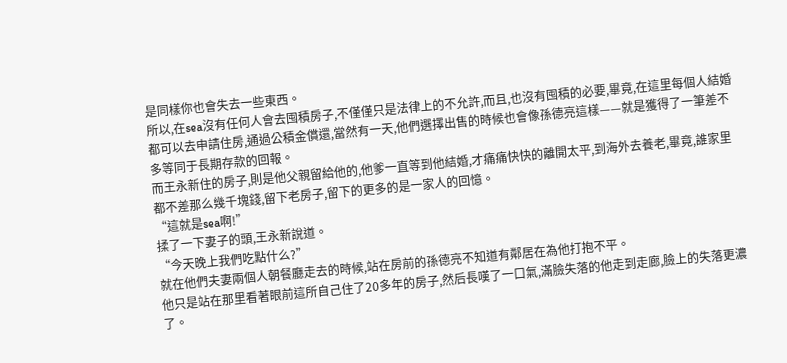是同樣你也會失去一些東西。
所以,在sea沒有任何人會去囤積房子,不僅僅只是法律上的不允許,而且,也沒有囤積的必要,畢竟,在這里每個人結婚都可以去申請住房,通過公積金償還,當然有一天,他們選擇出售的時候也會像孫德亮這樣——就是獲得了一筆差不多等同于長期存款的回報。
而王永新住的房子,則是他父親留給他的,他爹一直等到他結婚,才痛痛快快的離開太平,到海外去養老,畢竟,誰家里都不差那么幾千塊錢,留下老房子,留下的更多的是一家人的回憶。
“這就是sea啊!”
揉了一下妻子的頭,王永新說道。
“今天晚上我們吃點什么?”
就在他們夫妻兩個人朝餐廳走去的時候,站在房前的孫德亮不知道有鄰居在為他打抱不平。
他只是站在那里看著眼前這所自己住了20多年的房子,然后長嘆了一口氣,滿臉失落的他走到走廊,臉上的失落更濃了。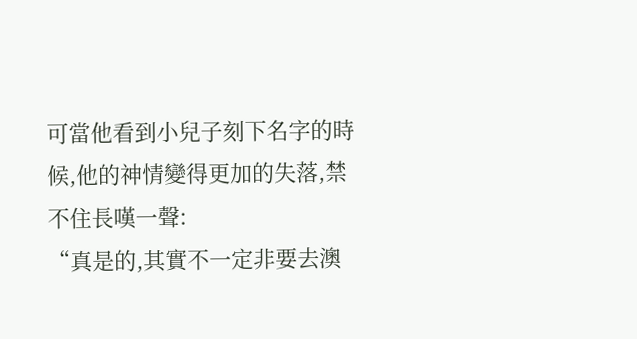可當他看到小兒子刻下名字的時候,他的神情變得更加的失落,禁不住長嘆一聲:
“真是的,其實不一定非要去澳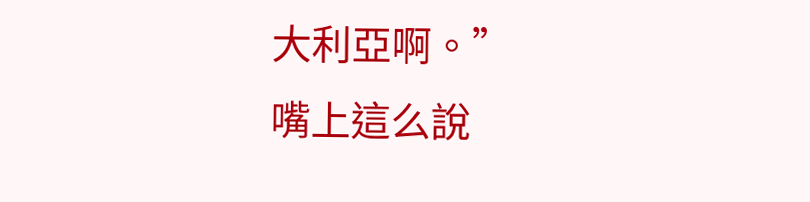大利亞啊。”
嘴上這么說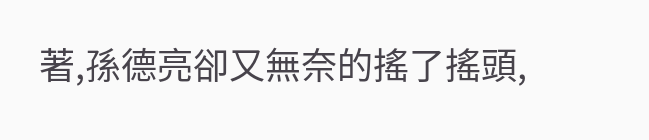著,孫德亮卻又無奈的搖了搖頭,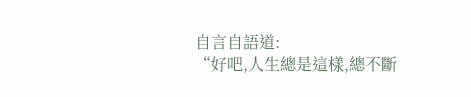自言自語道:
“好吧,人生總是這樣,總不斷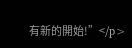有新的開始!”</p>